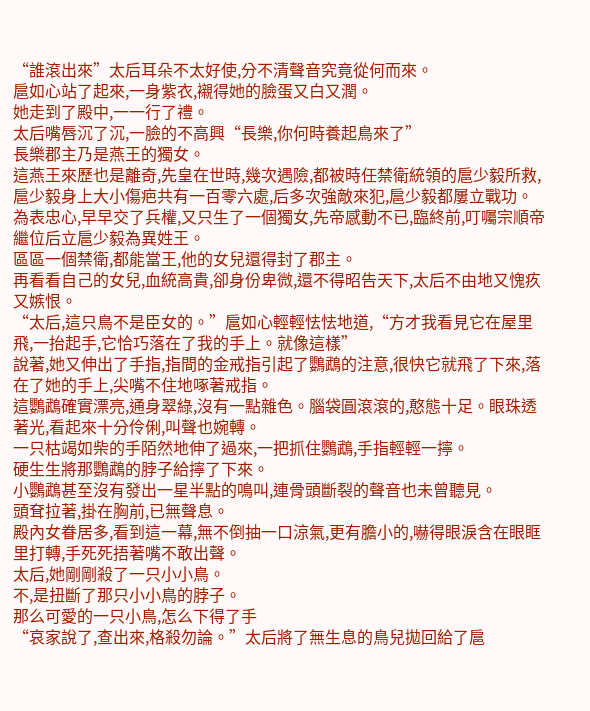“誰滾出來”太后耳朵不太好使,分不清聲音究竟從何而來。
扈如心站了起來,一身紫衣,襯得她的臉蛋又白又潤。
她走到了殿中,一一行了禮。
太后嘴唇沉了沉,一臉的不高興“長樂,你何時養起鳥來了”
長樂郡主乃是燕王的獨女。
這燕王來歷也是離奇,先皇在世時,幾次遇險,都被時任禁衛統領的扈少毅所救,扈少毅身上大小傷疤共有一百零六處,后多次強敵來犯,扈少毅都屢立戰功。
為表忠心,早早交了兵權,又只生了一個獨女,先帝感動不已,臨終前,叮囑宗順帝繼位后立扈少毅為異姓王。
區區一個禁衛,都能當王,他的女兒還得封了郡主。
再看看自己的女兒,血統高貴,卻身份卑微,還不得昭告天下,太后不由地又愧疚又嫉恨。
“太后,這只鳥不是臣女的。”扈如心輕輕怯怯地道,“方才我看見它在屋里飛,一抬起手,它恰巧落在了我的手上。就像這樣”
說著,她又伸出了手指,指間的金戒指引起了鸚鵡的注意,很快它就飛了下來,落在了她的手上,尖嘴不住地啄著戒指。
這鸚鵡確實漂亮,通身翠綠,沒有一點雜色。腦袋圓滾滾的,憨態十足。眼珠透著光,看起來十分伶俐,叫聲也婉轉。
一只枯竭如柴的手陌然地伸了過來,一把抓住鸚鵡,手指輕輕一擰。
硬生生將那鸚鵡的脖子給擰了下來。
小鸚鵡甚至沒有發出一星半點的鳴叫,連骨頭斷裂的聲音也未曾聽見。
頭耷拉著,掛在胸前,已無聲息。
殿內女眷居多,看到這一幕,無不倒抽一口涼氣,更有膽小的,嚇得眼淚含在眼眶里打轉,手死死捂著嘴不敢出聲。
太后,她剛剛殺了一只小小鳥。
不,是扭斷了那只小小鳥的脖子。
那么可愛的一只小鳥,怎么下得了手
“哀家說了,查出來,格殺勿論。”太后將了無生息的鳥兒拋回給了扈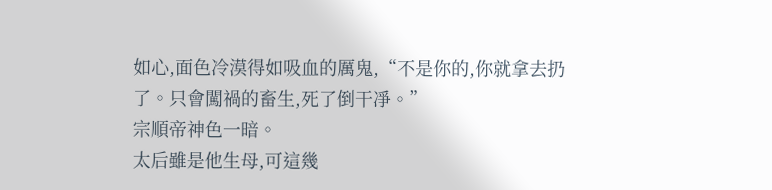如心,面色冷漠得如吸血的厲鬼,“不是你的,你就拿去扔了。只會闖禍的畜生,死了倒干凈。”
宗順帝神色一暗。
太后雖是他生母,可這幾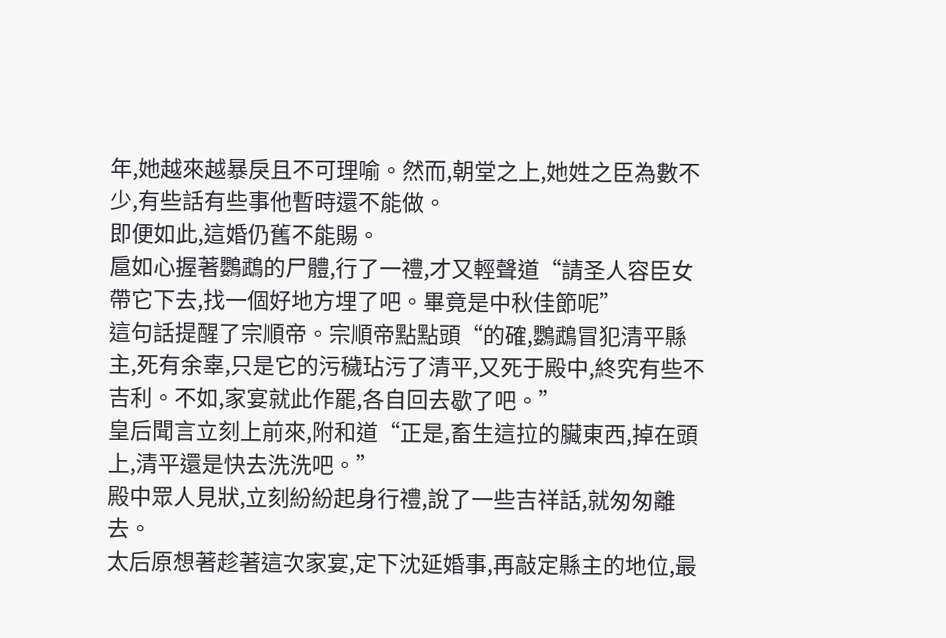年,她越來越暴戾且不可理喻。然而,朝堂之上,她姓之臣為數不少,有些話有些事他暫時還不能做。
即便如此,這婚仍舊不能賜。
扈如心握著鸚鵡的尸體,行了一禮,才又輕聲道“請圣人容臣女帶它下去,找一個好地方埋了吧。畢竟是中秋佳節呢”
這句話提醒了宗順帝。宗順帝點點頭“的確,鸚鵡冒犯清平縣主,死有余辜,只是它的污穢玷污了清平,又死于殿中,終究有些不吉利。不如,家宴就此作罷,各自回去歇了吧。”
皇后聞言立刻上前來,附和道“正是,畜生這拉的臟東西,掉在頭上,清平還是快去洗洗吧。”
殿中眾人見狀,立刻紛紛起身行禮,說了一些吉祥話,就匆匆離去。
太后原想著趁著這次家宴,定下沈延婚事,再敲定縣主的地位,最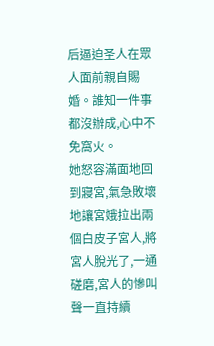后逼迫圣人在眾人面前親自賜婚。誰知一件事都沒辦成,心中不免窩火。
她怒容滿面地回到寢宮,氣急敗壞地讓宮娥拉出兩個白皮子宮人,將宮人脫光了,一通磋磨,宮人的慘叫聲一直持續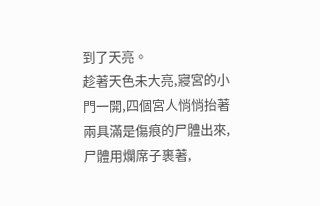到了天亮。
趁著天色未大亮,寢宮的小門一開,四個宮人悄悄抬著兩具滿是傷痕的尸體出來,尸體用爛席子裹著,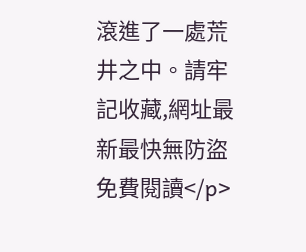滾進了一處荒井之中。請牢記收藏,網址最新最快無防盜免費閱讀</p>